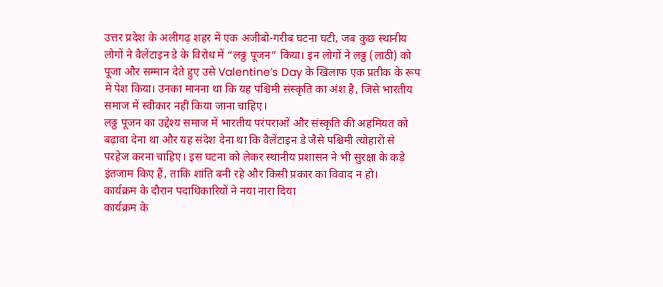उत्तर प्रदेश के अलीगढ़ शहर में एक अजीबो-गरीब घटना घटी, जब कुछ स्थानीय लोगों ने वैलेंटाइन डे के विरोध में “लठ्ठ पूजन” किया। इन लोगों ने लठ्ठ (लाठी) को पूजा और सम्मान देते हुए उसे Valentine’s Day के खिलाफ एक प्रतीक के रूप में पेश किया। उनका मानना था कि यह पश्चिमी संस्कृति का अंश है, जिसे भारतीय समाज में स्वीकार नहीं किया जाना चाहिए।
लठ्ठ पूजन का उद्देश्य समाज में भारतीय परंपराओं और संस्कृति की अहमियत को बढ़ावा देना था और यह संदेश देना था कि वैलेंटाइन डे जैसे पश्चिमी त्योहारों से परहेज करना चाहिए। इस घटना को लेकर स्थानीय प्रशासन ने भी सुरक्षा के कड़े इंतजाम किए हैं, ताकि शांति बनी रहे और किसी प्रकार का विवाद न हो।
कार्यक्रम के दौरान पदाधिकारियों ने नया नारा दिया
कार्यक्रम के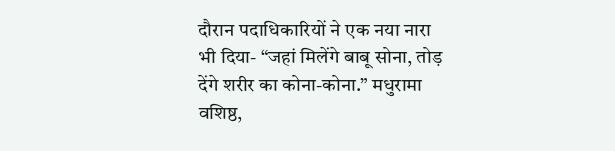दौरान पदाधिकारियों ने एक नया नारा भी दिया- “जहां मिलेंगे बाबू सोना, तोड़ देंगे शरीर का कोना-कोना.” मधुरामा वशिष्ठ,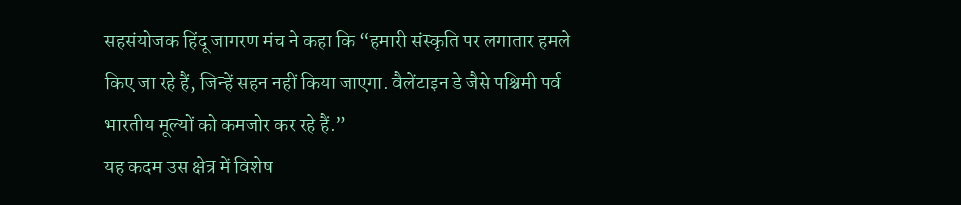सहसंयोजक हिंदू जागरण मंच ने कहा कि “हमारी संस्कृति पर लगातार हमले किए जा रहे हैं, जिन्हें सहन नहीं किया जाएगा. वैलेंटाइन डे जैसे पश्चिमी पर्व भारतीय मूल्यों को कमजोर कर रहे हैं.”
यह कदम उस क्षेत्र में विशेष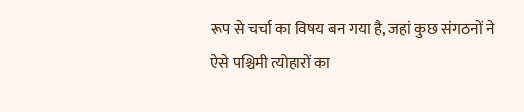रूप से चर्चा का विषय बन गया है, जहां कुछ संगठनों ने ऐसे पश्चिमी त्योहारों का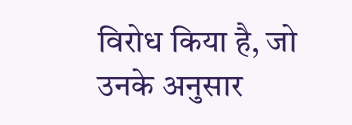विरोध किया है, जो उनके अनुसार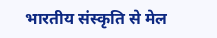भारतीय संस्कृति से मेल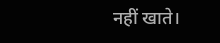नहीं खाते।